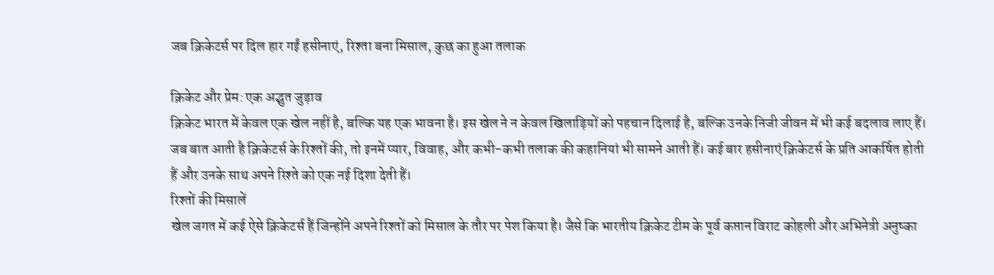जब क्रिकेटर्स पर दिल हार गईं हसीनाएं, रिश्ता बना मिसाल, कुछ का हुआ तलाक

क्रिकेट और प्रेम: एक अद्भुत जुड़ाव
क्रिकेट भारत में केवल एक खेल नहीं है, बल्कि यह एक भावना है। इस खेल ने न केवल खिलाड़ियों को पहचान दिलाई है, बल्कि उनके निजी जीवन में भी कई बदलाव लाए हैं। जब बात आती है क्रिकेटर्स के रिश्तों की, तो इनमें प्यार, विवाह, और कभी-कभी तलाक की कहानियां भी सामने आती हैं। कई बार हसीनाएं क्रिकेटर्स के प्रति आकर्षित होती हैं और उनके साथ अपने रिश्ते को एक नई दिशा देती हैं।
रिश्तों की मिसालें
खेल जगत में कई ऐसे क्रिकेटर्स हैं जिन्होंने अपने रिश्तों को मिसाल के तौर पर पेश किया है। जैसे कि भारतीय क्रिकेट टीम के पूर्व कप्तान विराट कोहली और अभिनेत्री अनुष्का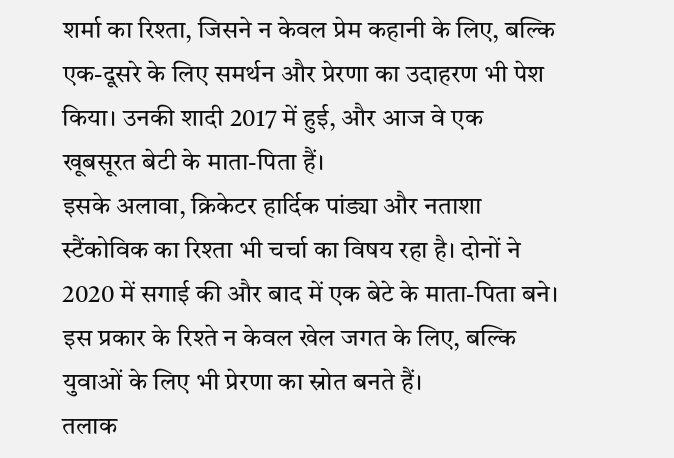शर्मा का रिश्ता, जिसने न केवल प्रेम कहानी के लिए, बल्कि एक-दूसरे के लिए समर्थन और प्रेरणा का उदाहरण भी पेश किया। उनकी शादी 2017 में हुई, और आज वे एक खूबसूरत बेटी के माता-पिता हैं।
इसके अलावा, क्रिकेटर हार्दिक पांड्या और नताशा स्टैंकोविक का रिश्ता भी चर्चा का विषय रहा है। दोनों ने 2020 में सगाई की और बाद में एक बेटे के माता-पिता बने। इस प्रकार के रिश्ते न केवल खेल जगत के लिए, बल्कि युवाओं के लिए भी प्रेरणा का स्रोत बनते हैं।
तलाक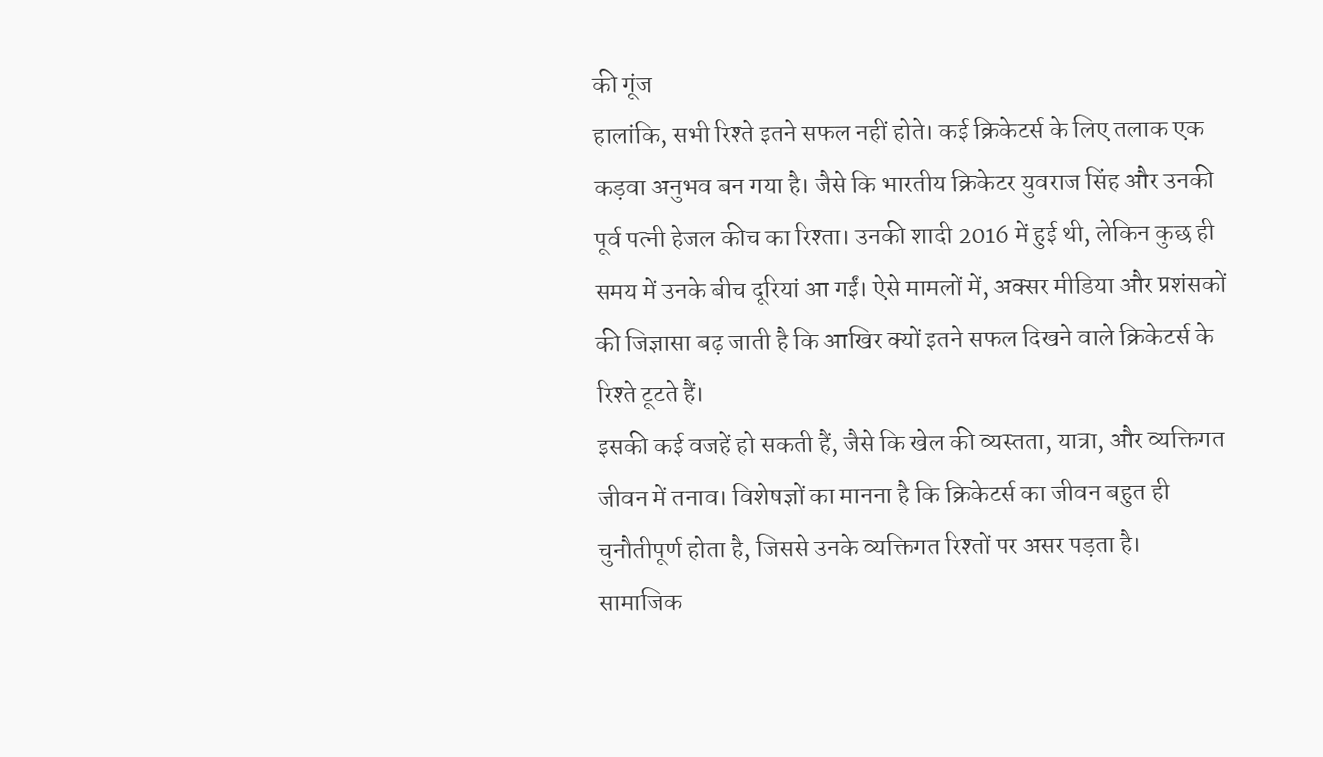की गूंज
हालांकि, सभी रिश्ते इतने सफल नहीं होते। कई क्रिकेटर्स के लिए तलाक एक कड़वा अनुभव बन गया है। जैसे कि भारतीय क्रिकेटर युवराज सिंह और उनकी पूर्व पत्नी हेजल कीच का रिश्ता। उनकी शादी 2016 में हुई थी, लेकिन कुछ ही समय में उनके बीच दूरियां आ गईं। ऐसे मामलों में, अक्सर मीडिया और प्रशंसकों की जिज्ञासा बढ़ जाती है कि आखिर क्यों इतने सफल दिखने वाले क्रिकेटर्स के रिश्ते टूटते हैं।
इसकी कई वजहें हो सकती हैं, जैसे कि खेल की व्यस्तता, यात्रा, और व्यक्तिगत जीवन में तनाव। विशेषज्ञों का मानना है कि क्रिकेटर्स का जीवन बहुत ही चुनौतीपूर्ण होता है, जिससे उनके व्यक्तिगत रिश्तों पर असर पड़ता है।
सामाजिक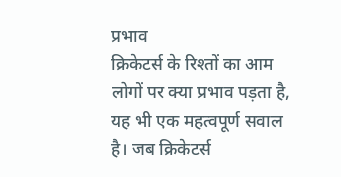प्रभाव
क्रिकेटर्स के रिश्तों का आम लोगों पर क्या प्रभाव पड़ता है, यह भी एक महत्वपूर्ण सवाल है। जब क्रिकेटर्स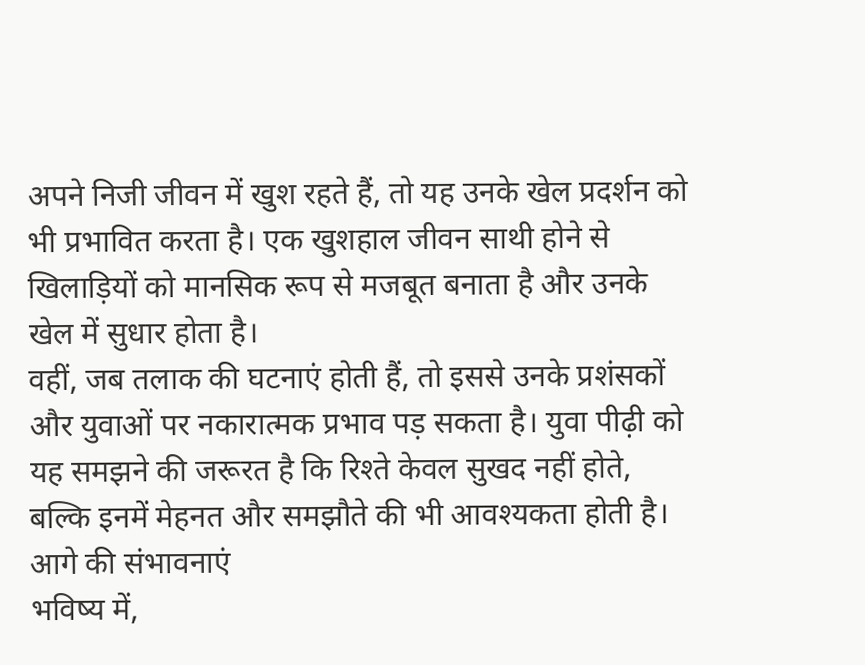अपने निजी जीवन में खुश रहते हैं, तो यह उनके खेल प्रदर्शन को भी प्रभावित करता है। एक खुशहाल जीवन साथी होने से खिलाड़ियों को मानसिक रूप से मजबूत बनाता है और उनके खेल में सुधार होता है।
वहीं, जब तलाक की घटनाएं होती हैं, तो इससे उनके प्रशंसकों और युवाओं पर नकारात्मक प्रभाव पड़ सकता है। युवा पीढ़ी को यह समझने की जरूरत है कि रिश्ते केवल सुखद नहीं होते, बल्कि इनमें मेहनत और समझौते की भी आवश्यकता होती है।
आगे की संभावनाएं
भविष्य में,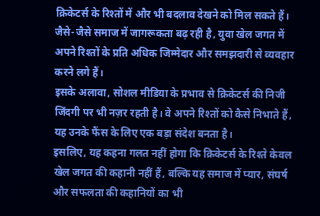क्रिकेटर्स के रिश्तों में और भी बदलाव देखने को मिल सकते हैं। जैसे-जैसे समाज में जागरूकता बढ़ रही है, युवा खेल जगत में अपने रिश्तों के प्रति अधिक जिम्मेदार और समझदारी से व्यवहार करने लगे हैं।
इसके अलावा, सोशल मीडिया के प्रभाव से क्रिकेटर्स की निजी जिंदगी पर भी नज़र रहती है। वे अपने रिश्तों को कैसे निभाते हैं, यह उनके फैंस के लिए एक बड़ा संदेश बनता है।
इसलिए, यह कहना गलत नहीं होगा कि क्रिकेटर्स के रिश्ते केवल खेल जगत की कहानी नहीं हैं, बल्कि यह समाज में प्यार, संघर्ष और सफलता की कहानियों का भी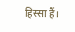हिस्सा हैं।